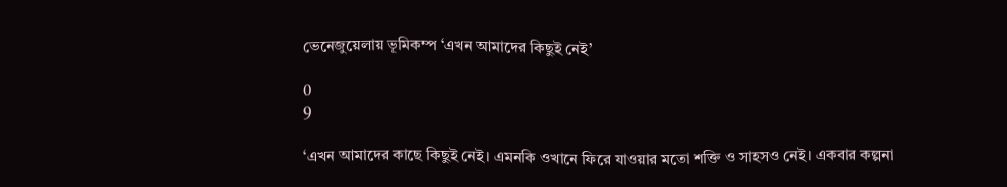ভেনেজুয়েলায় ভূমিকম্প ‘এখন আমাদের কিছুই নেই’

0
9

‘এখন আমাদের কাছে কিছুই নেই। এমনকি ওখানে ফিরে যাওয়ার মতো শক্তি ও সাহসও নেই। একবার কল্পনা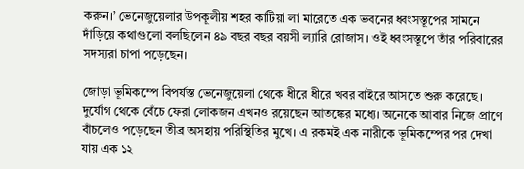করুন।’ ভেনেজুয়েলার উপকূলীয় শহর কাটিয়া লা মারেতে এক ভবনের ধ্বংসস্তূপের সামনে দাঁড়িয়ে কথাগুলো বলছিলেন ৪৯ বছর বছর বয়সী ল্যারি রোজাস। ওই ধ্বংসস্তূপে তাঁর পরিবারের সদস্যরা চাপা পড়েছেন।

জোড়া ভূমিকম্পে বিপর্যস্ত ভেনেজুয়েলা থেকে ধীরে ধীরে খবর বাইরে আসতে শুরু করেছে। দুর্যোগ থেকে বেঁচে ফেরা লোকজন এখনও রয়েছেন আতঙ্কের মধ্যে। অনেকে আবার নিজে প্রাণে বাঁচলেও পড়েছেন তীব্র অসহায় পরিস্থিতির মুখে। এ রকমই এক নারীকে ভূমিকম্পের পর দেখা যায় এক ১২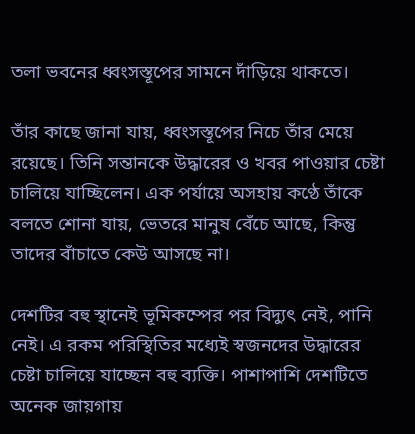তলা ভবনের ধ্বংসস্তূপের সামনে দাঁড়িয়ে থাকতে।

তাঁর কাছে জানা যায়, ধ্বংসস্তূপের নিচে তাঁর মেয়ে রয়েছে। তিনি সন্তানকে উদ্ধারের ও খবর পাওয়ার চেষ্টা চালিয়ে যাচ্ছিলেন। এক পর্যায়ে অসহায় কণ্ঠে তাঁকে বলতে শোনা যায়, ভেতরে মানুষ বেঁচে আছে, কিন্তু তাদের বাঁচাতে কেউ আসছে না।

দেশটির বহু স্থানেই ভূমিকম্পের পর বিদ্যুৎ নেই, পানি নেই। এ রকম পরিস্থিতির মধ্যেই স্বজনদের উদ্ধারের চেষ্টা চালিয়ে যাচ্ছেন বহু ব্যক্তি। পাশাপাশি দেশটিতে অনেক জায়গায়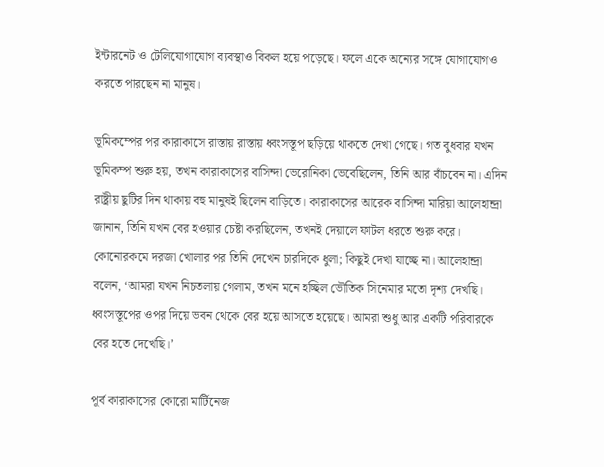ইন্টারনেট ও টেলিযোগাযোগ ব্যবস্থাও বিকল হয়ে পড়েছে। ফলে একে অন্যের সঙ্গে যোগাযোগও করতে পারছেন না মানুষ।

ভূমিকম্পের পর কারাকাসে রাস্তায় রাস্তায় ধ্বংসস্তূপ ছড়িয়ে থাকতে দেখা গেছে। গত বুধবার যখন ভূমিকম্প শুরু হয়, তখন কারাকাসের বাসিন্দা ভেরোনিকা ভেবেছিলেন, তিনি আর বাঁচবেন না। এদিন রাষ্ট্রীয় ছুটির দিন থাকায় বহু মানুষই ছিলেন বাড়িতে। কারাকাসের আরেক বাসিন্দা মারিয়া আলেহান্দ্রা জানান, তিনি যখন বের হওয়ার চেষ্টা করছিলেন, তখনই দেয়ালে ফাটল ধরতে শুরু করে। কোনোরকমে দরজা খোলার পর তিনি দেখেন চারদিকে ধুলা; কিছুই দেখা যাচ্ছে না। আলেহান্দ্রা বলেন, ‘আমরা যখন নিচতলায় গেলাম, তখন মনে হচ্ছিল ভৌতিক সিনেমার মতো দৃশ্য দেখছি। ধ্বংসস্তূপের ওপর দিয়ে ভবন থেকে বের হয়ে আসতে হয়েছে। আমরা শুধু আর একটি পরিবারকে বের হতে দেখেছি।’

পূর্ব কারাকাসের কোরো মার্টিনেজ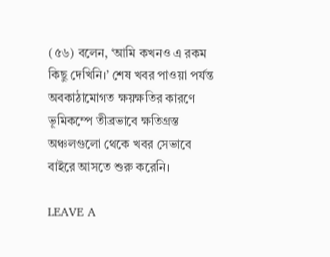(৫৬) বলেন, ‘আমি কখনও এ রকম কিছু দেখিনি।’ শেষ খবর পাওয়া পর্যন্ত অবকাঠামোগত ক্ষয়ক্ষতির কারণে ভূমিকম্পে তীব্রভাবে ক্ষতিগ্রস্ত অঞ্চলগুলো থেকে খবর সেভাবে বাইরে আসতে শুরু করেনি।

LEAVE A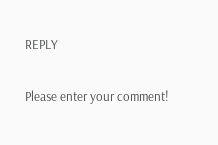REPLY

Please enter your comment!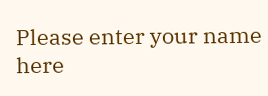Please enter your name here